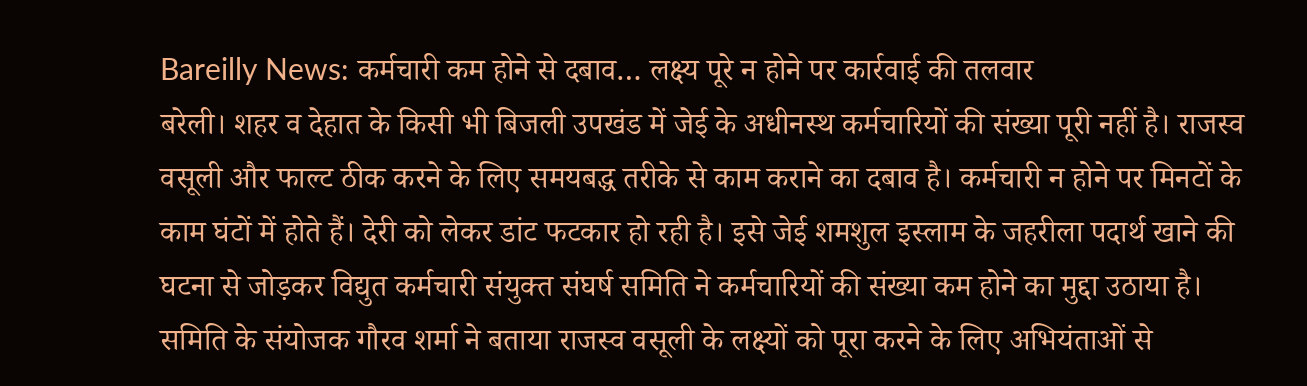Bareilly News: कर्मचारी कम होने से दबाव… लक्ष्य पूरे न होने पर कार्रवाई की तलवार
बरेली। शहर व देहात के किसी भी बिजली उपखंड में जेई के अधीनस्थ कर्मचारियों की संख्या पूरी नहीं है। राजस्व वसूली और फाल्ट ठीक करने के लिए समयबद्ध तरीके से काम कराने का दबाव है। कर्मचारी न होने पर मिनटों के काम घंटों में होते हैं। देरी को लेकर डांट फटकार हो रही है। इसे जेई शमशुल इस्लाम के जहरीला पदार्थ खाने की घटना से जोड़कर विद्युत कर्मचारी संयुक्त संघर्ष समिति ने कर्मचारियों की संख्या कम होने का मुद्दा उठाया है।
समिति के संयोजक गौरव शर्मा ने बताया राजस्व वसूली के लक्ष्यों को पूरा करने के लिए अभियंताओं से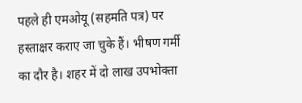पहले ही एमओयू (सहमति पत्र) पर हस्ताक्षर कराए जा चुके हैं। भीषण गर्मी का दौर है। शहर में दो लाख उपभोक्ता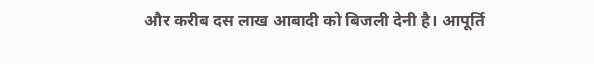और करीब दस लाख आबादी को बिजली देनी है। आपूर्ति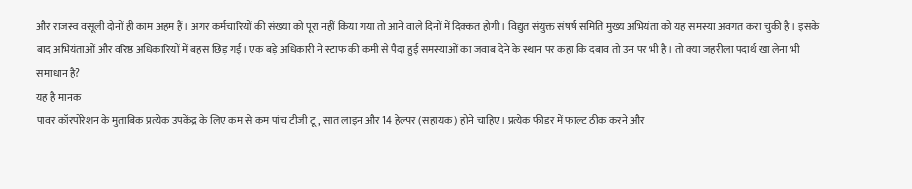और राजस्व वसूली दोनों ही काम अहम हैं। अगर कर्मचारियों की संख्या को पूरा नहीं किया गया तो आने वाले दिनों में दिक्कत होगी। विद्युत संयुक्त संषर्ष समिति मुख्य अभियंता को यह समस्या अवगत करा चुकी है। इसके बाद अभियंताओं और वरिष्ठ अधिकारियों में बहस छिड़ गई। एक बड़े अधिकारी ने स्टाफ की कमी से पैदा हुई समस्याओं का जवाब देने के स्थान पर कहा कि दबाव तो उन पर भी है। तो क्या जहरीला पदार्थ खा लेना भी समाधान है?
यह है मानक
पावर कॉरपोरेशन के मुताबिक प्रत्येक उपकेंद्र के लिए कम से कम पांच टीजी टू, सात लाइन और 14 हेल्पर (सहायक) होने चाहिए। प्रत्येक फीडर में फाल्ट ठीक करने और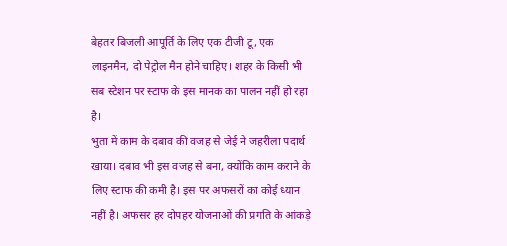बेहतर बिजली आपूर्ति के लिए एक टीजी टू, एक लाइनमैन, दो पेट्रोल मैन होने चाहिए। शहर के किसी भी सब स्टेशन पर स्टाफ के इस मानक का पालन नहीं हो रहा है।
भुता में काम के दबाव की वजह से जेई ने जहरीला पदार्थ खाया। दबाव भी इस वजह से बना, क्योंकि काम कराने के लिए स्टाफ की कमी है। इस पर अफसरों का कोई ध्यान नहीं है। अफसर हर दोपहर योजनाओं की प्रगति के आंकड़े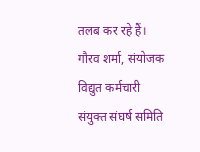तलब कर रहे हैं।
गौरव शर्मा, संयोजक विद्युत कर्मचारी संयुक्त संघर्ष समिति